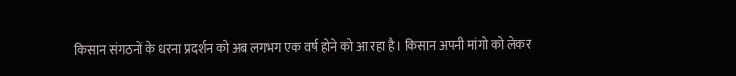किसान संगठनों के धरना प्रदर्शन को अब लगभग एक वर्ष होने को आ रहा है। किसान अपनी मांगो को लेकर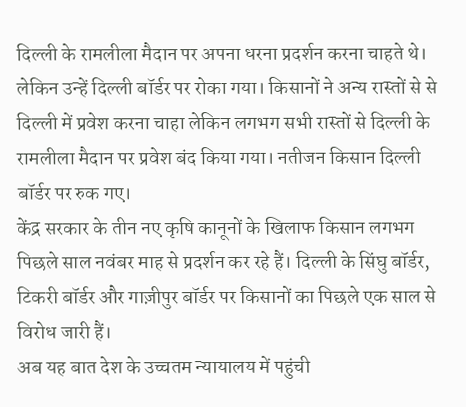दिल्ली के रामलीला मैदान पर अपना धरना प्रदर्शन करना चाहते थे। लेकिन उन्हें दिल्ली बॉर्डर पर रोका गया। किसानों ने अन्य रास्तों से से दिल्ली में प्रवेश करना चाहा लेकिन लगभग सभी रास्तों से दिल्ली के रामलीला मैदान पर प्रवेश बंद किया गया। नतीजन किसान दिल्ली बॉर्डर पर रुक गए।
केंद्र सरकार के तीन नए कृषि कानूनों के खिलाफ किसान लगभग पिछले साल नवंबर माह से प्रदर्शन कर रहे हैं। दिल्ली के सिंघु बॉर्डर, टिकरी बॉर्डर और गाज़ीपुर बॉर्डर पर किसानों का पिछले एक साल से विरोध जारी हैं।
अब यह बात देश के उच्चतम न्यायालय में पहुंची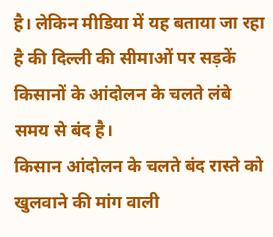है। लेकिन मीडिया में यह बताया जा रहा है की दिल्ली की सीमाओं पर सड़कें किसानों के आंदोलन के चलते लंबे समय से बंद है।
किसान आंदोलन के चलते बंद रास्ते को खुलवाने की मांग वाली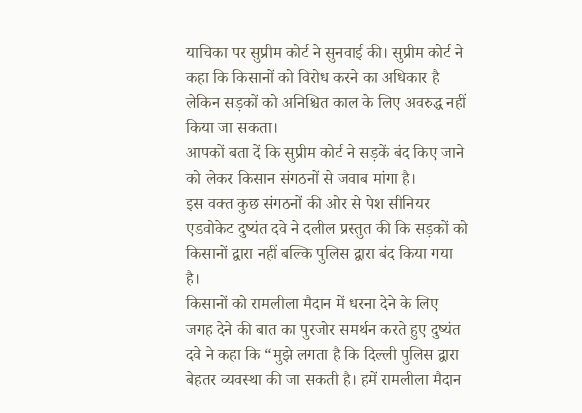याचिका पर सुप्रीम कोर्ट ने सुनवाई की। सुप्रीम कोर्ट ने कहा कि किसानों को विरोध करने का अधिकार है लेकिन सड़कों को अनिश्चित काल के लिए अवरुद्ध नहीं किया जा सकता।
आपकों बता दें कि सुप्रीम कोर्ट ने सड़कें बंद किए जाने को लेकर किसान संगठनों से जवाब मांगा है।
इस वक्त कुछ संगठनों की ओर से पेश सीनियर एडवोकेट दुष्यंत दवे ने दलील प्रस्तुत की कि सड़कों को किसानों द्वारा नहीं बल्कि पुलिस द्वारा बंद किया गया है।
किसानों को रामलीला मैदान में धरना देने के लिए जगह देने की बात का पुरजोर समर्थन करते हुए दुष्यंत दवे ने कहा कि “मुझे लगता है कि दिल्ली पुलिस द्वारा बेहतर व्यवस्था की जा सकती है। हमें रामलीला मैदान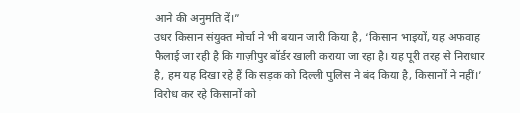आने की अनुमति दें।”
उधर किसान संयुक्त मोर्चा ने भी बयान जारी किया है, ‘किसान भाइयों, यह अफवाह फैलाई जा रही है कि गाज़ीपुर बॉर्डर खाली कराया जा रहा है। यह पूरी तरह से निराधार है, हम यह दिखा रहे हैं कि सड़क को दिल्ली पुलिस ने बंद किया है, किसानों ने नहीं।’
विरोध कर रहे किसानों को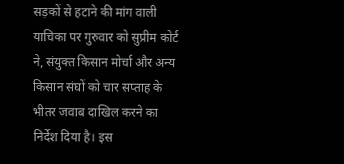सड़कों से हटाने की मांग वाली याचिका पर गुरुवार को सुप्रीम कोर्ट ने, संयुक्त किसान मोर्चा और अन्य किसान संघों को चार सप्ताह के भीतर जवाब दाखिल करने का निर्देश दिया है। इस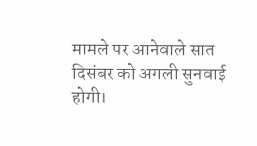मामले पर आनेवाले सात दिसंबर को अगली सुनवाई होगी।